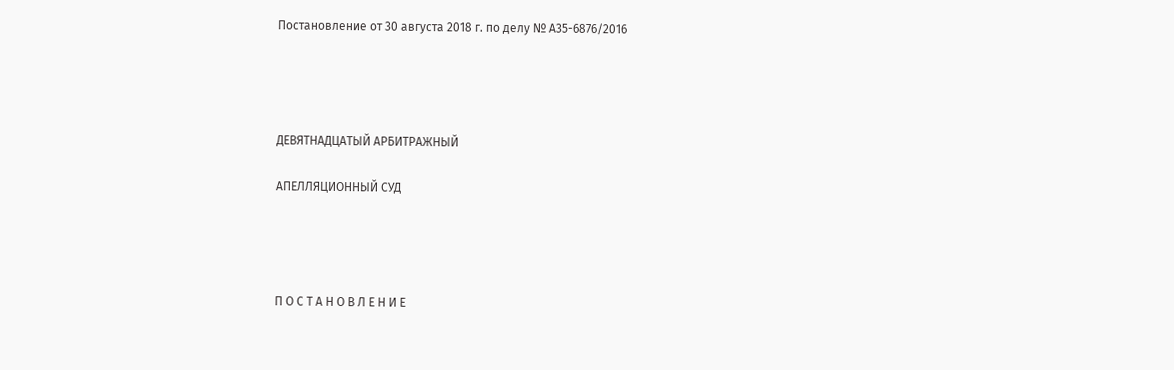Постановление от 30 августа 2018 г. по делу № А35-6876/2016




ДЕВЯТНАДЦАТЫЙ АРБИТРАЖНЫЙ

АПЕЛЛЯЦИОННЫЙ СУД




П О С Т А Н О В Л Е Н И Е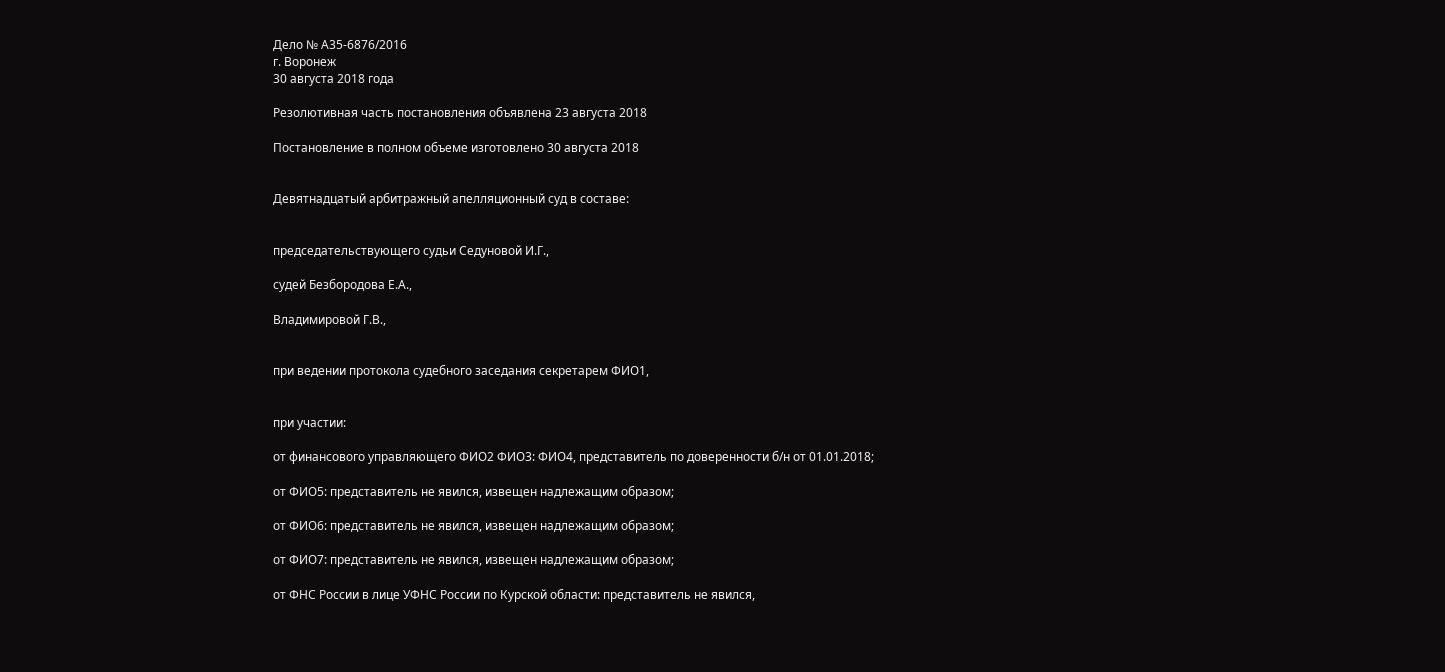Дело № А35-6876/2016
г. Воронеж
30 августа 2018 года

Резолютивная часть постановления объявлена 23 августа 2018

Постановление в полном объеме изготовлено 30 августа 2018


Девятнадцатый арбитражный апелляционный суд в составе:


председательствующего судьи Седуновой И.Г.,

судей Безбородова Е.А.,

Владимировой Г.В.,


при ведении протокола судебного заседания секретарем ФИО1,


при участии:

от финансового управляющего ФИО2 ФИО3: ФИО4, представитель по доверенности б/н от 01.01.2018;

от ФИО5: представитель не явился, извещен надлежащим образом;

от ФИО6: представитель не явился, извещен надлежащим образом;

от ФИО7: представитель не явился, извещен надлежащим образом;

от ФНС России в лице УФНС России по Курской области: представитель не явился,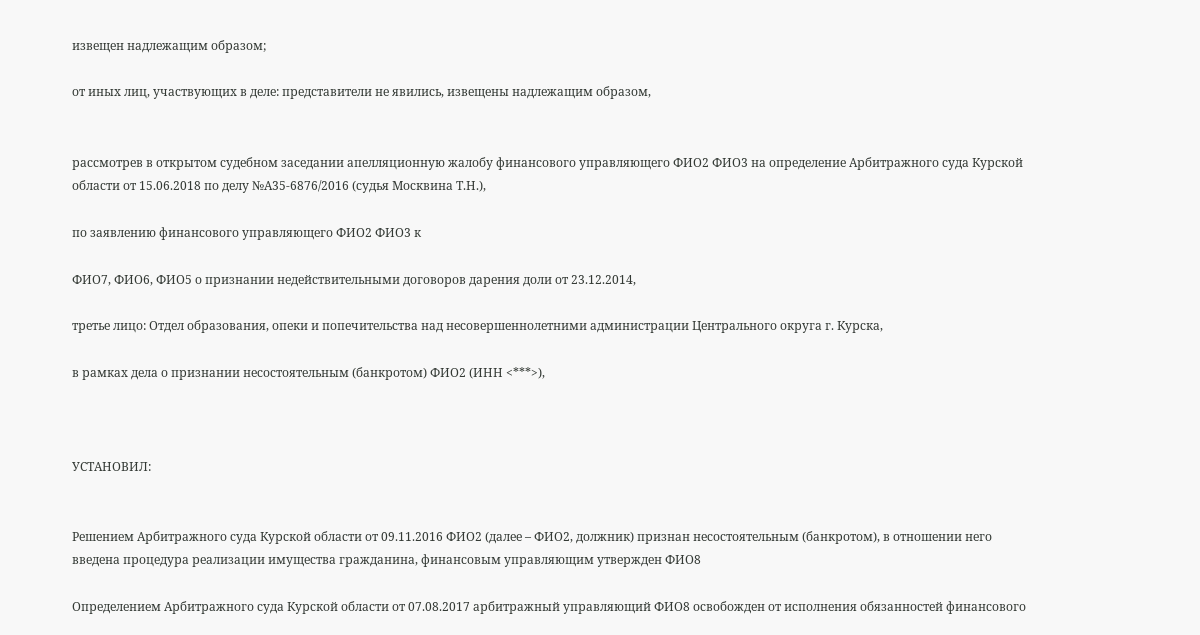извещен надлежащим образом;

от иных лиц, участвующих в деле: представители не явились, извещены надлежащим образом,


рассмотрев в открытом судебном заседании апелляционную жалобу финансового управляющего ФИО2 ФИО3 на определение Арбитражного суда Курской области от 15.06.2018 по делу №А35-6876/2016 (судья Москвина Т.Н.),

по заявлению финансового управляющего ФИО2 ФИО3 к

ФИО7, ФИО6, ФИО5 о признании недействительными договоров дарения доли от 23.12.2014,

третье лицо: Отдел образования, опеки и попечительства над несовершеннолетними администрации Центрального округа г. Курска,

в рамках дела о признании несостоятельным (банкротом) ФИО2 (ИНН <***>),



УСТАНОВИЛ:


Решением Арбитражного суда Курской области от 09.11.2016 ФИО2 (далее – ФИО2, должник) признан несостоятельным (банкротом), в отношении него введена процедура реализации имущества гражданина, финансовым управляющим утвержден ФИО8

Определением Арбитражного суда Курской области от 07.08.2017 арбитражный управляющий ФИО8 освобожден от исполнения обязанностей финансового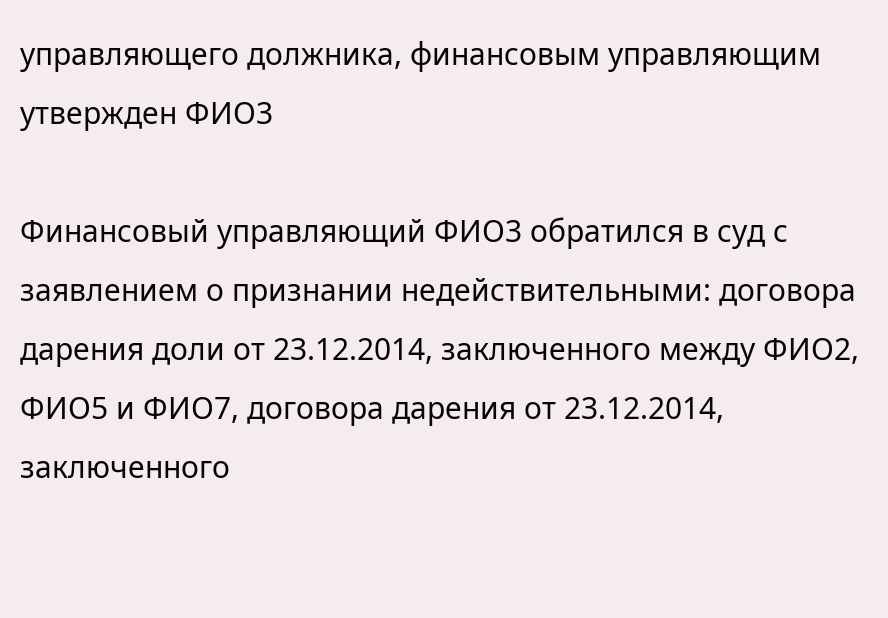управляющего должника, финансовым управляющим утвержден ФИО3

Финансовый управляющий ФИО3 обратился в суд с заявлением о признании недействительными: договора дарения доли от 23.12.2014, заключенного между ФИО2, ФИО5 и ФИО7, договора дарения от 23.12.2014, заключенного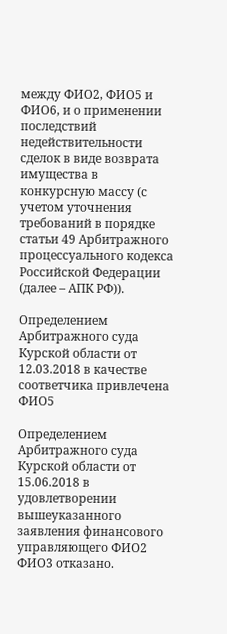между ФИО2, ФИО5 и ФИО6, и о применении последствий недействительности сделок в виде возврата имущества в конкурсную массу (с учетом уточнения требований в порядке статьи 49 Арбитражного процессуального кодекса Российской Федерации (далее – АПК РФ)).

Определением Арбитражного суда Курской области от 12.03.2018 в качестве соответчика привлечена ФИО5

Определением Арбитражного суда Курской области от 15.06.2018 в удовлетворении вышеуказанного заявления финансового управляющего ФИО2 ФИО3 отказано.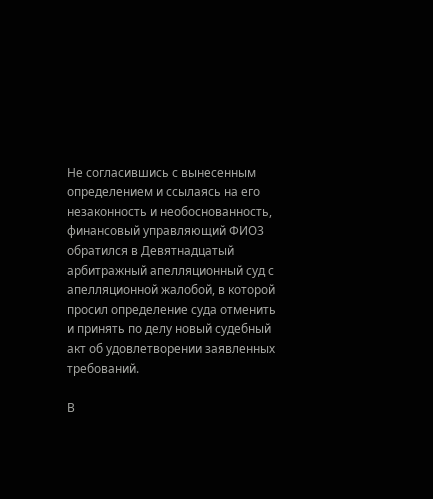Не согласившись с вынесенным определением и ссылаясь на его незаконность и необоснованность, финансовый управляющий ФИО3 обратился в Девятнадцатый арбитражный апелляционный суд с апелляционной жалобой, в которой просил определение суда отменить и принять по делу новый судебный акт об удовлетворении заявленных требований.

В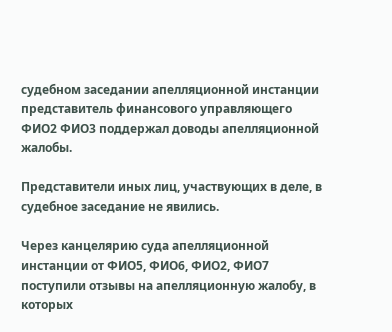судебном заседании апелляционной инстанции представитель финансового управляющего ФИО2 ФИО3 поддержал доводы апелляционной жалобы.

Представители иных лиц, участвующих в деле, в судебное заседание не явились.

Через канцелярию суда апелляционной инстанции от ФИО5, ФИО6, ФИО2, ФИО7 поступили отзывы на апелляционную жалобу, в которых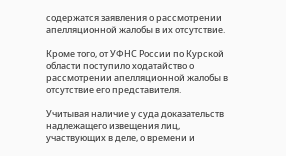содержатся заявления о рассмотрении апелляционной жалобы в их отсутствие.

Кроме того, от УФНС России по Курской области поступило ходатайство о рассмотрении апелляционной жалобы в отсутствие его представителя.

Учитывая наличие у суда доказательств надлежащего извещения лиц, участвующих в деле, о времени и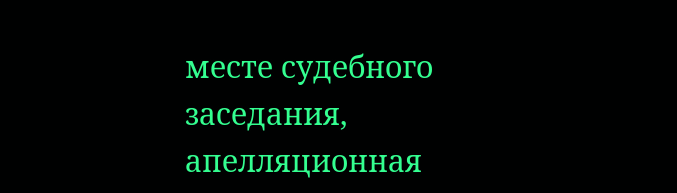месте судебного заседания, апелляционная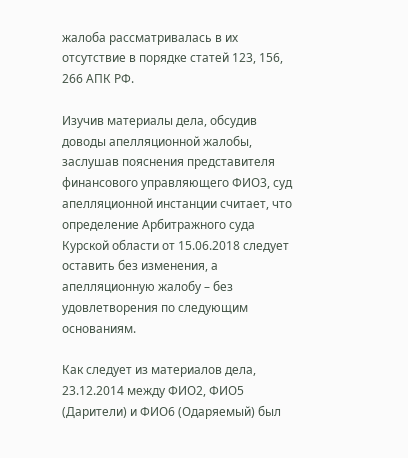жалоба рассматривалась в их отсутствие в порядке статей 123, 156, 266 АПК РФ.

Изучив материалы дела, обсудив доводы апелляционной жалобы, заслушав пояснения представителя финансового управляющего ФИО3, суд апелляционной инстанции считает, что определение Арбитражного суда Курской области от 15.06.2018 следует оставить без изменения, а апелляционную жалобу – без удовлетворения по следующим основаниям.

Как следует из материалов дела, 23.12.2014 между ФИО2, ФИО5 (Дарители) и ФИО6 (Одаряемый) был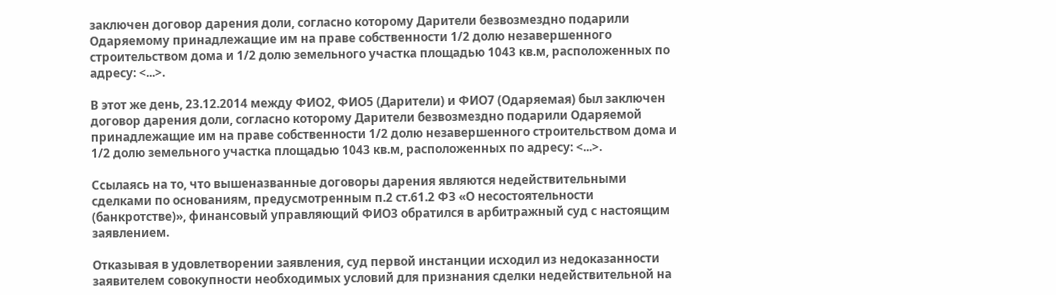заключен договор дарения доли, согласно которому Дарители безвозмездно подарили Одаряемому принадлежащие им на праве собственности 1/2 долю незавершенного строительством дома и 1/2 долю земельного участка площадью 1043 кв.м, расположенных по адресу: <...>.

В этот же день, 23.12.2014 между ФИО2, ФИО5 (Дарители) и ФИО7 (Одаряемая) был заключен договор дарения доли, согласно которому Дарители безвозмездно подарили Одаряемой принадлежащие им на праве собственности 1/2 долю незавершенного строительством дома и 1/2 долю земельного участка площадью 1043 кв.м, расположенных по адресу: <...>.

Ссылаясь на то, что вышеназванные договоры дарения являются недействительными сделками по основаниям, предусмотренным п.2 ст.61.2 ФЗ «О несостоятельности (банкротстве)», финансовый управляющий ФИО3 обратился в арбитражный суд с настоящим заявлением.

Отказывая в удовлетворении заявления, суд первой инстанции исходил из недоказанности заявителем совокупности необходимых условий для признания сделки недействительной на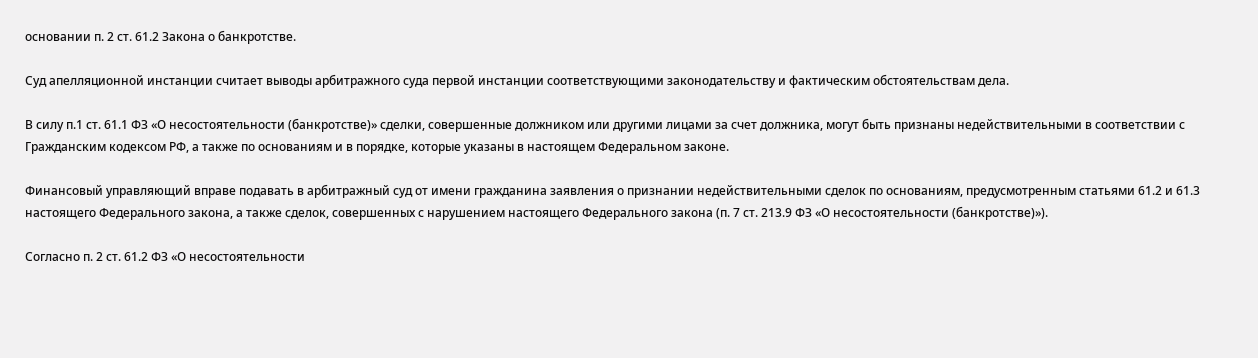основании п. 2 ст. 61.2 Закона о банкротстве.

Суд апелляционной инстанции считает выводы арбитражного суда первой инстанции соответствующими законодательству и фактическим обстоятельствам дела.

В силу п.1 ст. 61.1 ФЗ «О несостоятельности (банкротстве)» сделки, совершенные должником или другими лицами за счет должника, могут быть признаны недействительными в соответствии с Гражданским кодексом РФ, а также по основаниям и в порядке, которые указаны в настоящем Федеральном законе.

Финансовый управляющий вправе подавать в арбитражный суд от имени гражданина заявления о признании недействительными сделок по основаниям, предусмотренным статьями 61.2 и 61.3 настоящего Федерального закона, а также сделок, совершенных с нарушением настоящего Федерального закона (п. 7 ст. 213.9 ФЗ «О несостоятельности (банкротстве)»).

Согласно п. 2 ст. 61.2 ФЗ «О несостоятельности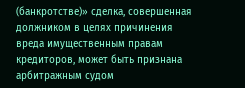(банкротстве)» сделка, совершенная должником в целях причинения вреда имущественным правам кредиторов, может быть признана арбитражным судом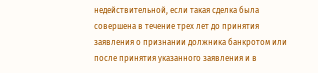недействительной, если такая сделка была совершена в течение трех лет до принятия заявления о признании должника банкротом или после принятия указанного заявления и в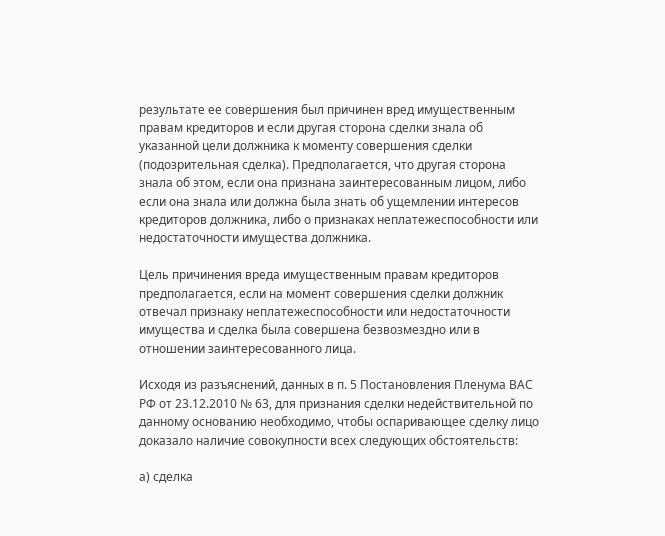результате ее совершения был причинен вред имущественным правам кредиторов и если другая сторона сделки знала об указанной цели должника к моменту совершения сделки (подозрительная сделка). Предполагается, что другая сторона знала об этом, если она признана заинтересованным лицом, либо если она знала или должна была знать об ущемлении интересов кредиторов должника, либо о признаках неплатежеспособности или недостаточности имущества должника.

Цель причинения вреда имущественным правам кредиторов предполагается, если на момент совершения сделки должник отвечал признаку неплатежеспособности или недостаточности имущества и сделка была совершена безвозмездно или в отношении заинтересованного лица.

Исходя из разъяснений, данных в п. 5 Постановления Пленума ВАС РФ от 23.12.2010 № 63, для признания сделки недействительной по данному основанию необходимо, чтобы оспаривающее сделку лицо доказало наличие совокупности всех следующих обстоятельств:

а) сделка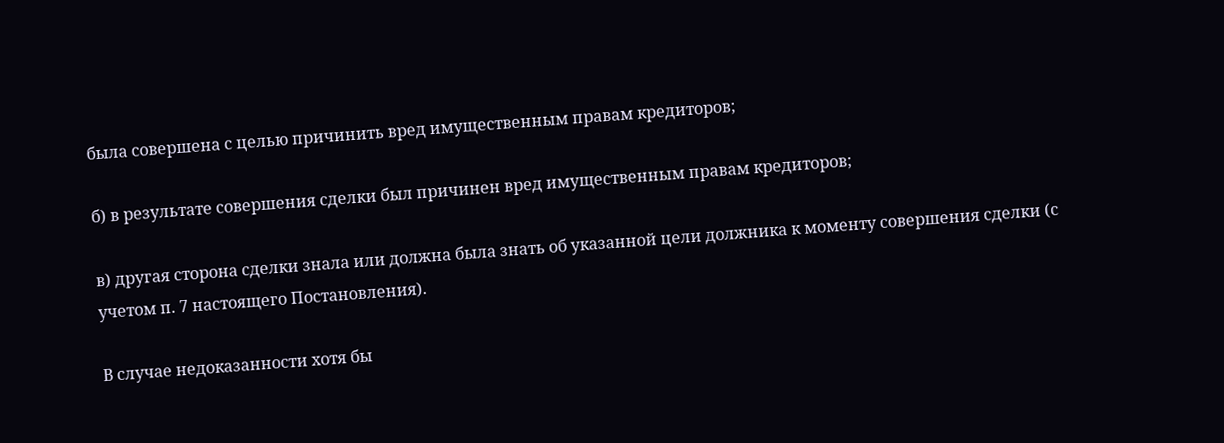была совершена с целью причинить вред имущественным правам кредиторов;

б) в результате совершения сделки был причинен вред имущественным правам кредиторов;

в) другая сторона сделки знала или должна была знать об указанной цели должника к моменту совершения сделки (с учетом п. 7 настоящего Постановления).

В случае недоказанности хотя бы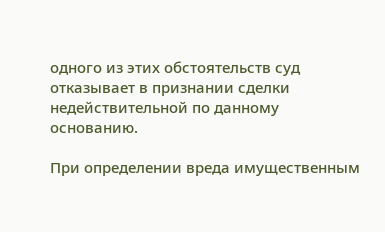одного из этих обстоятельств суд отказывает в признании сделки недействительной по данному основанию.

При определении вреда имущественным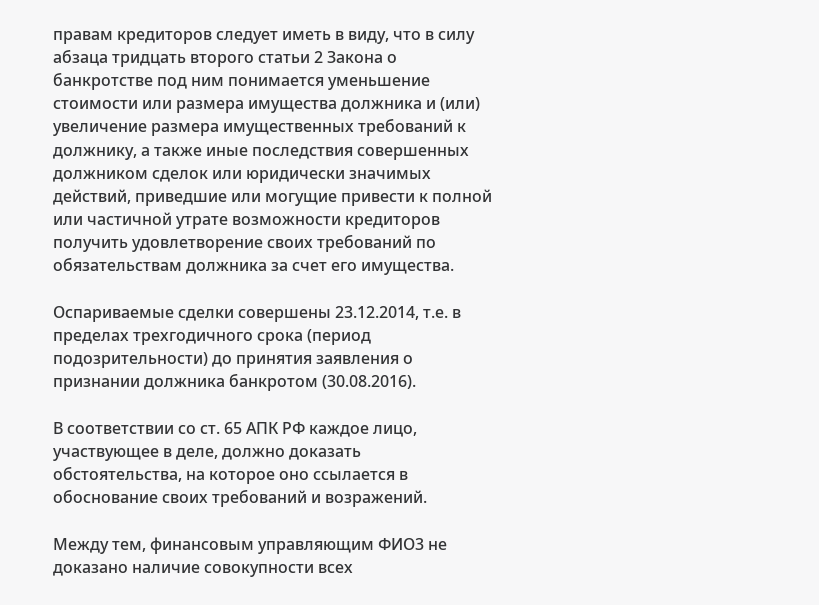правам кредиторов следует иметь в виду, что в силу абзаца тридцать второго статьи 2 Закона о банкротстве под ним понимается уменьшение стоимости или размера имущества должника и (или) увеличение размера имущественных требований к должнику, а также иные последствия совершенных должником сделок или юридически значимых действий, приведшие или могущие привести к полной или частичной утрате возможности кредиторов получить удовлетворение своих требований по обязательствам должника за счет его имущества.

Оспариваемые сделки совершены 23.12.2014, т.е. в пределах трехгодичного срока (период подозрительности) до принятия заявления о признании должника банкротом (30.08.2016).

В соответствии со ст. 65 АПК РФ каждое лицо, участвующее в деле, должно доказать обстоятельства, на которое оно ссылается в обоснование своих требований и возражений.

Между тем, финансовым управляющим ФИО3 не доказано наличие совокупности всех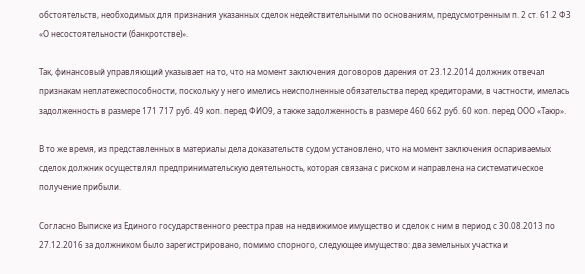обстоятельств, необходимых для признания указанных сделок недействительными по основаниям, предусмотренным п. 2 ст. 61.2 ФЗ «О несостоятельности (банкротстве)».

Так, финансовый управляющий указывает на то, что на момент заключения договоров дарения от 23.12.2014 должник отвечал признакам неплатежеспособности, поскольку у него имелись неисполненные обязательства перед кредиторами, в частности, имелась задолженность в размере 171 717 руб. 49 коп. перед ФИО9, а также задолженность в размере 460 662 руб. 60 коп. перед ООО «Таюр».

В то же время, из представленных в материалы дела доказательств судом установлено, что на момент заключения оспариваемых сделок должник осуществлял предпринимательскую деятельность, которая связана с риском и направлена на систематическое получение прибыли.

Согласно Выписке из Единого государственного реестра прав на недвижимое имущество и сделок с ним в период с 30.08.2013 по 27.12.2016 за должником было зарегистрировано, помимо спорного, следующее имущество: два земельных участка и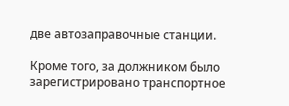две автозаправочные станции.

Кроме того, за должником было зарегистрировано транспортное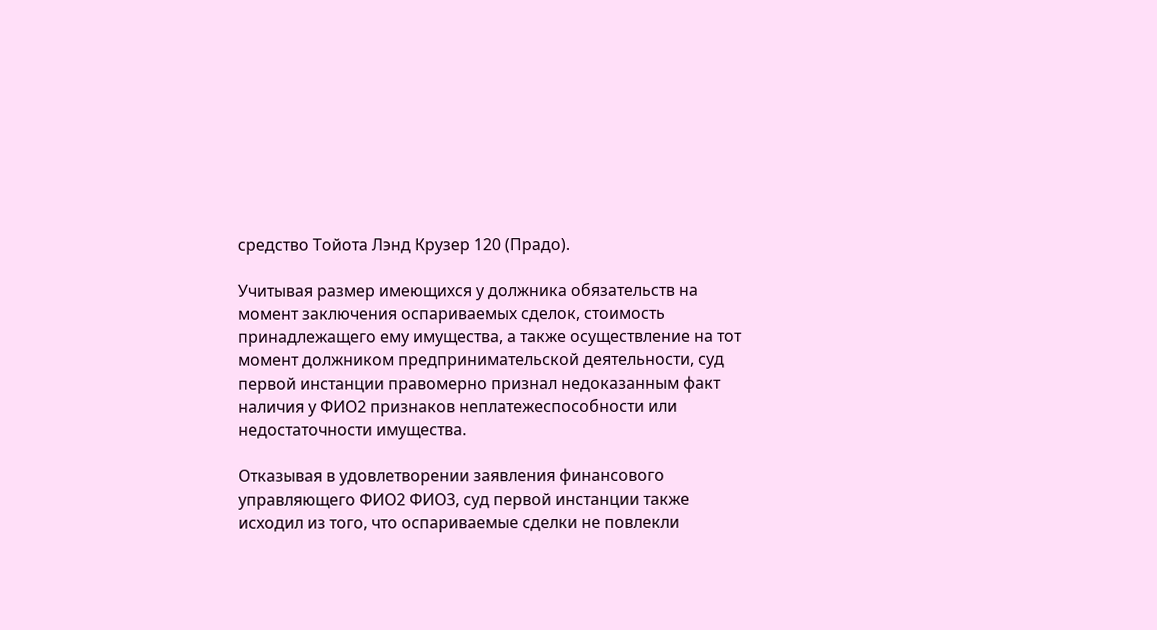средство Тойота Лэнд Крузер 120 (Прадо).

Учитывая размер имеющихся у должника обязательств на момент заключения оспариваемых сделок, стоимость принадлежащего ему имущества, а также осуществление на тот момент должником предпринимательской деятельности, суд первой инстанции правомерно признал недоказанным факт наличия у ФИО2 признаков неплатежеспособности или недостаточности имущества.

Отказывая в удовлетворении заявления финансового управляющего ФИО2 ФИО3, суд первой инстанции также исходил из того, что оспариваемые сделки не повлекли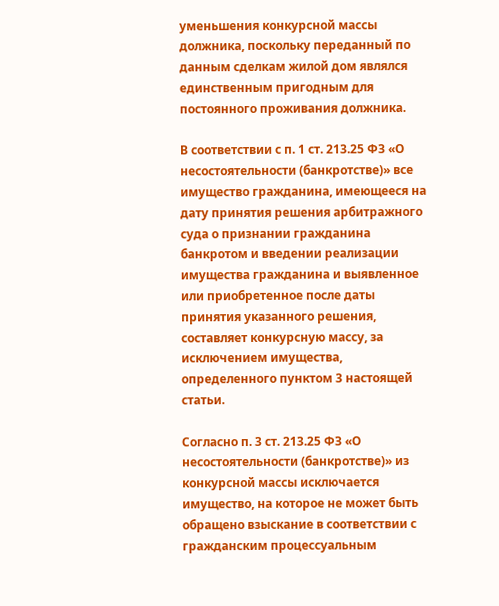уменьшения конкурсной массы должника, поскольку переданный по данным сделкам жилой дом являлся единственным пригодным для постоянного проживания должника.

В соответствии с п. 1 ст. 213.25 ФЗ «О несостоятельности (банкротстве)» все имущество гражданина, имеющееся на дату принятия решения арбитражного суда о признании гражданина банкротом и введении реализации имущества гражданина и выявленное или приобретенное после даты принятия указанного решения, составляет конкурсную массу, за исключением имущества, определенного пунктом 3 настоящей статьи.

Согласно п. 3 ст. 213.25 ФЗ «О несостоятельности (банкротстве)» из конкурсной массы исключается имущество, на которое не может быть обращено взыскание в соответствии с гражданским процессуальным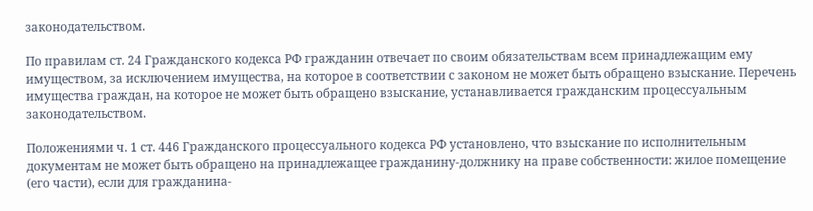законодательством.

По правилам ст. 24 Гражданского кодекса РФ гражданин отвечает по своим обязательствам всем принадлежащим ему имуществом, за исключением имущества, на которое в соответствии с законом не может быть обращено взыскание. Перечень имущества граждан, на которое не может быть обращено взыскание, устанавливается гражданским процессуальным законодательством.

Положениями ч. 1 ст. 446 Гражданского процессуального кодекса РФ установлено, что взыскание по исполнительным документам не может быть обращено на принадлежащее гражданину-должнику на праве собственности: жилое помещение (его части), если для гражданина-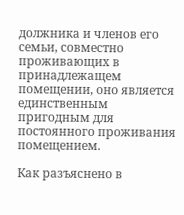должника и членов его семьи, совместно проживающих в принадлежащем помещении, оно является единственным пригодным для постоянного проживания помещением.

Как разъяснено в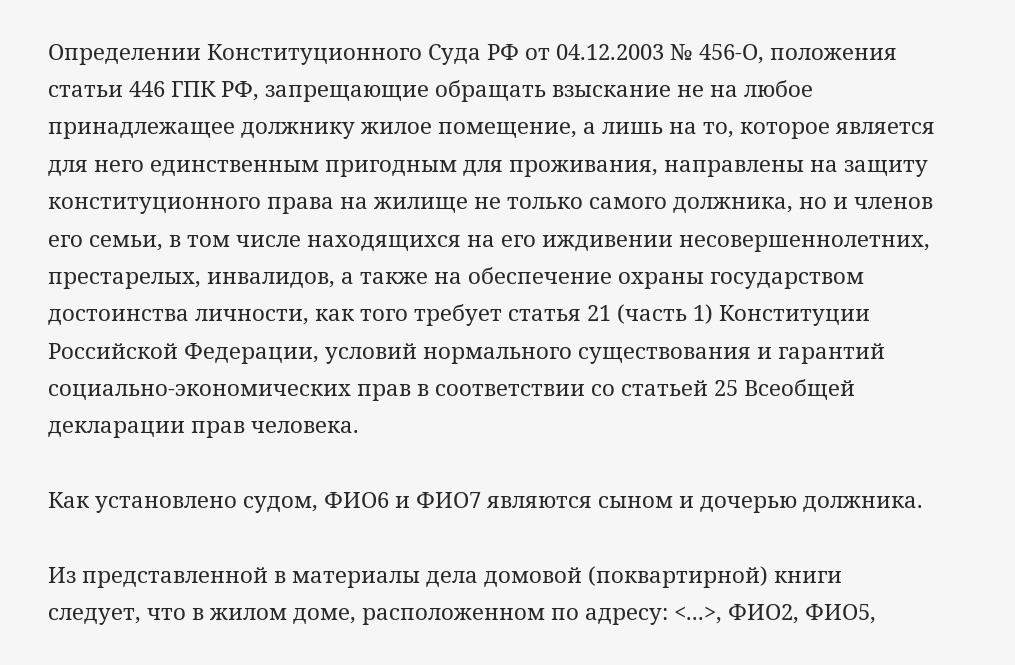Определении Конституционного Суда РФ от 04.12.2003 № 456-О, положения статьи 446 ГПК РФ, запрещающие обращать взыскание не на любое принадлежащее должнику жилое помещение, а лишь на то, которое является для него единственным пригодным для проживания, направлены на защиту конституционного права на жилище не только самого должника, но и членов его семьи, в том числе находящихся на его иждивении несовершеннолетних, престарелых, инвалидов, а также на обеспечение охраны государством достоинства личности, как того требует статья 21 (часть 1) Конституции Российской Федерации, условий нормального существования и гарантий социально-экономических прав в соответствии со статьей 25 Всеобщей декларации прав человека.

Как установлено судом, ФИО6 и ФИО7 являются сыном и дочерью должника.

Из представленной в материалы дела домовой (поквартирной) книги следует, что в жилом доме, расположенном по адресу: <...>, ФИО2, ФИО5,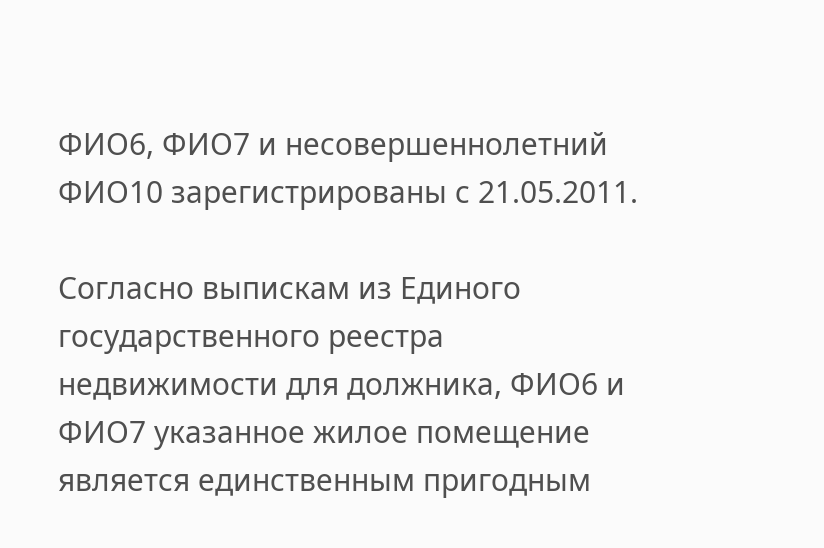ФИО6, ФИО7 и несовершеннолетний ФИО10 зарегистрированы с 21.05.2011.

Согласно выпискам из Единого государственного реестра недвижимости для должника, ФИО6 и ФИО7 указанное жилое помещение является единственным пригодным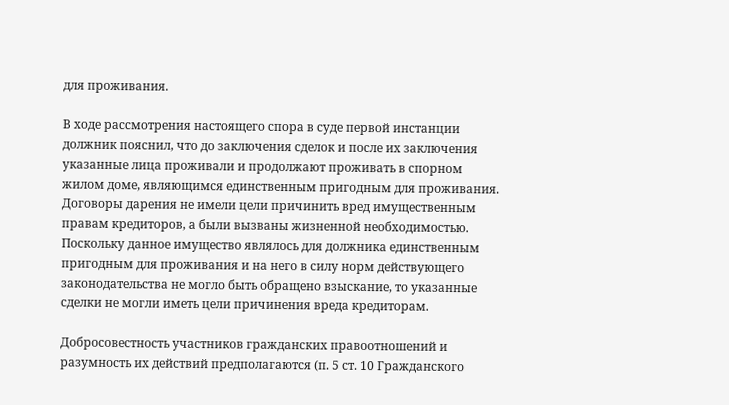для проживания.

В ходе рассмотрения настоящего спора в суде первой инстанции должник пояснил, что до заключения сделок и после их заключения указанные лица проживали и продолжают проживать в спорном жилом доме, являющимся единственным пригодным для проживания. Договоры дарения не имели цели причинить вред имущественным правам кредиторов, а были вызваны жизненной необходимостью. Поскольку данное имущество являлось для должника единственным пригодным для проживания и на него в силу норм действующего законодательства не могло быть обращено взыскание, то указанные сделки не могли иметь цели причинения вреда кредиторам.

Добросовестность участников гражданских правоотношений и разумность их действий предполагаются (п. 5 ст. 10 Гражданского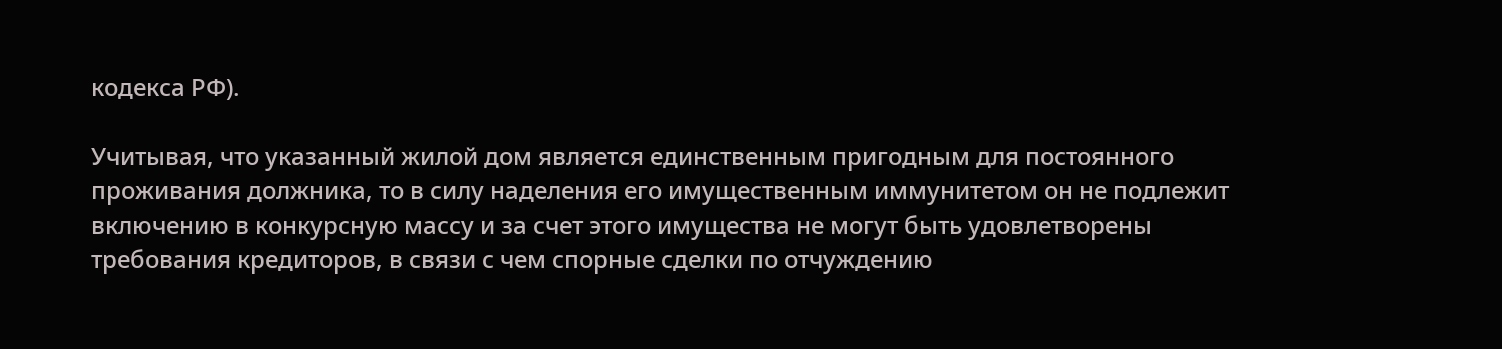кодекса РФ).

Учитывая, что указанный жилой дом является единственным пригодным для постоянного проживания должника, то в силу наделения его имущественным иммунитетом он не подлежит включению в конкурсную массу и за счет этого имущества не могут быть удовлетворены требования кредиторов, в связи с чем спорные сделки по отчуждению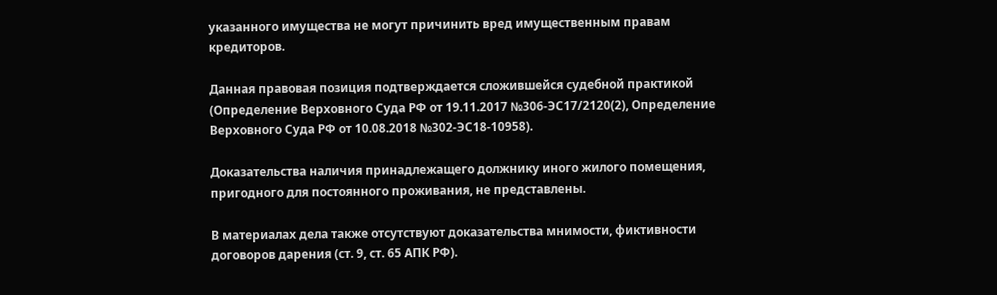указанного имущества не могут причинить вред имущественным правам кредиторов.

Данная правовая позиция подтверждается сложившейся судебной практикой (Определение Верховного Суда РФ от 19.11.2017 №306-ЭС17/2120(2), Определение Верховного Суда РФ от 10.08.2018 №302-ЭС18-10958).

Доказательства наличия принадлежащего должнику иного жилого помещения, пригодного для постоянного проживания, не представлены.

В материалах дела также отсутствуют доказательства мнимости, фиктивности договоров дарения (ст. 9, ст. 65 АПК РФ).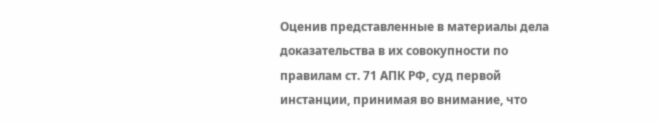Оценив представленные в материалы дела доказательства в их совокупности по правилам ст. 71 АПК РФ, суд первой инстанции, принимая во внимание, что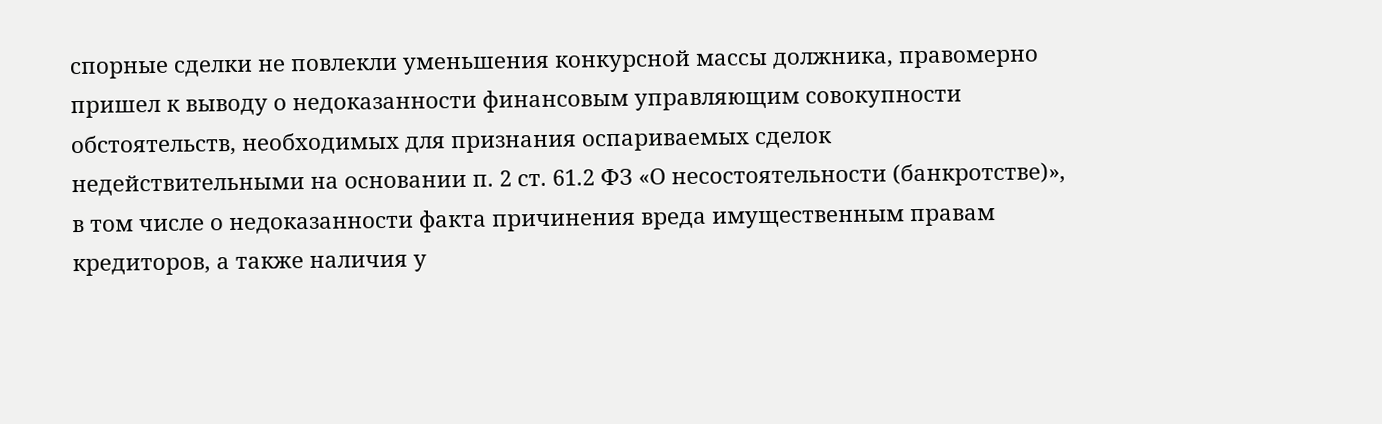спорные сделки не повлекли уменьшения конкурсной массы должника, правомерно пришел к выводу о недоказанности финансовым управляющим совокупности обстоятельств, необходимых для признания оспариваемых сделок недействительными на основании п. 2 ст. 61.2 ФЗ «О несостоятельности (банкротстве)», в том числе о недоказанности факта причинения вреда имущественным правам кредиторов, а также наличия у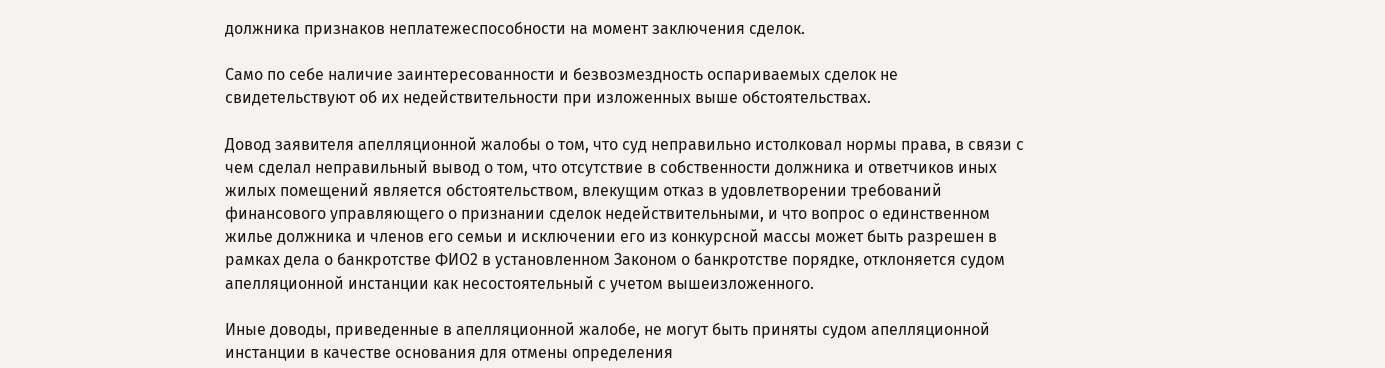должника признаков неплатежеспособности на момент заключения сделок.

Само по себе наличие заинтересованности и безвозмездность оспариваемых сделок не свидетельствуют об их недействительности при изложенных выше обстоятельствах.

Довод заявителя апелляционной жалобы о том, что суд неправильно истолковал нормы права, в связи с чем сделал неправильный вывод о том, что отсутствие в собственности должника и ответчиков иных жилых помещений является обстоятельством, влекущим отказ в удовлетворении требований финансового управляющего о признании сделок недействительными, и что вопрос о единственном жилье должника и членов его семьи и исключении его из конкурсной массы может быть разрешен в рамках дела о банкротстве ФИО2 в установленном Законом о банкротстве порядке, отклоняется судом апелляционной инстанции как несостоятельный с учетом вышеизложенного.

Иные доводы, приведенные в апелляционной жалобе, не могут быть приняты судом апелляционной инстанции в качестве основания для отмены определения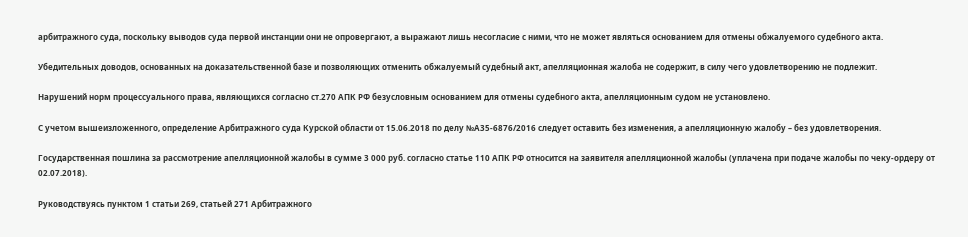арбитражного суда, поскольку выводов суда первой инстанции они не опровергают, а выражают лишь несогласие с ними, что не может являться основанием для отмены обжалуемого судебного акта.

Убедительных доводов, основанных на доказательственной базе и позволяющих отменить обжалуемый судебный акт, апелляционная жалоба не содержит, в силу чего удовлетворению не подлежит.

Нарушений норм процессуального права, являющихся согласно ст.270 АПК РФ безусловным основанием для отмены судебного акта, апелляционным судом не установлено.

С учетом вышеизложенного, определение Арбитражного суда Курской области от 15.06.2018 по делу №А35-6876/2016 следует оставить без изменения, а апелляционную жалобу – без удовлетворения.

Государственная пошлина за рассмотрение апелляционной жалобы в сумме 3 000 руб. согласно статье 110 АПК РФ относится на заявителя апелляционной жалобы (уплачена при подаче жалобы по чеку-ордеру от 02.07.2018).

Руководствуясь пунктом 1 статьи 269, статьей 271 Арбитражного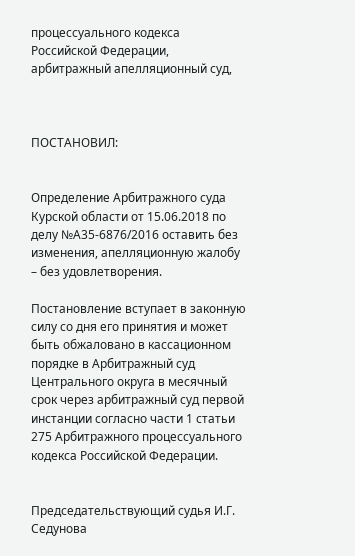процессуального кодекса Российской Федерации, арбитражный апелляционный суд,



ПОСТАНОВИЛ:


Определение Арбитражного суда Курской области от 15.06.2018 по делу №А35-6876/2016 оставить без изменения, апелляционную жалобу – без удовлетворения.

Постановление вступает в законную силу со дня его принятия и может быть обжаловано в кассационном порядке в Арбитражный суд Центрального округа в месячный срок через арбитражный суд первой инстанции согласно части 1 статьи 275 Арбитражного процессуального кодекса Российской Федерации.


Председательствующий судья И.Г. Седунова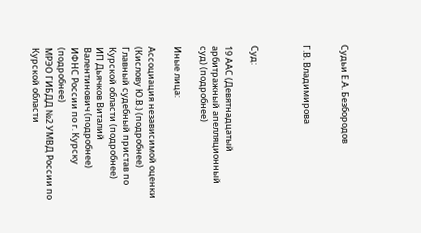Судьи Е.А. Безбородов


Г.В. Владимирова



Суд:

19 ААС (Девятнадцатый арбитражный апелляционный суд) (подробнее)

Иные лица:

Ассоциация независимой оценки (Кислову Ю.В.) (подробнее)
Главный судебный пристав по Курской области (подробнее)
ИП Дьячков Виталий Валентинович (подробнее)
ИФНС России по г. Курску (подробнее)
МРЭО ГИБДД №2 УМВД России по Курской области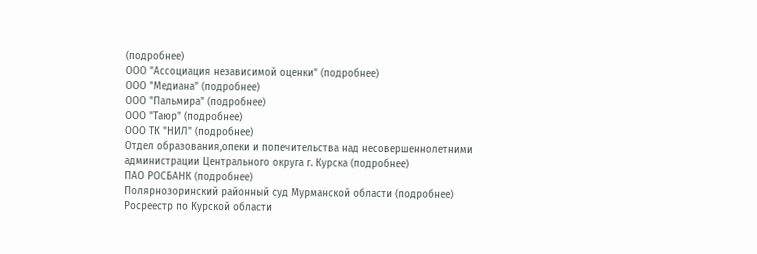(подробнее)
ООО "Ассоциация независимой оценки" (подробнее)
ООО "Медиана" (подробнее)
ООО "Пальмира" (подробнее)
ООО "Таюр" (подробнее)
ООО ТК "НИЛ" (подробнее)
Отдел образования,опеки и попечительства над несовершеннолетними администрации Центрального округа г. Курска (подробнее)
ПАО РОСБАНК (подробнее)
Полярнозоринский районный суд Мурманской области (подробнее)
Росреестр по Курской области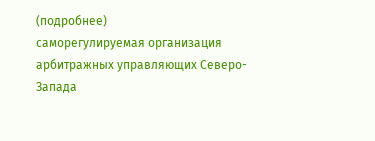(подробнее)
саморегулируемая организация арбитражных управляющих Северо-Запада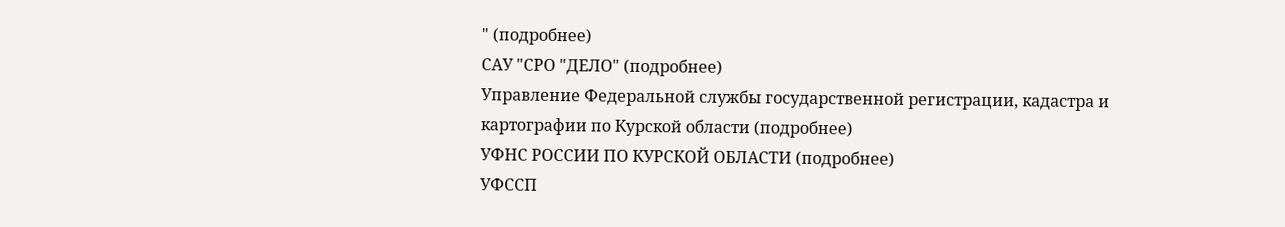" (подробнее)
САУ "СРО "ДЕЛО" (подробнее)
Управление Федеральной службы государственной регистрации, кадастра и картографии по Курской области (подробнее)
УФНС РОССИИ ПО КУРСКОЙ ОБЛАСТИ (подробнее)
УФССП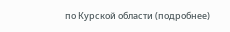по Курской области (подробнее)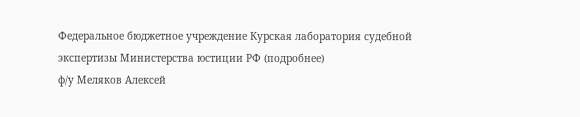Федеральное бюджетное учреждение Курская лаборатория судебной экспертизы Министерства юстиции РФ (подробнее)
ф/у Меляков Алексей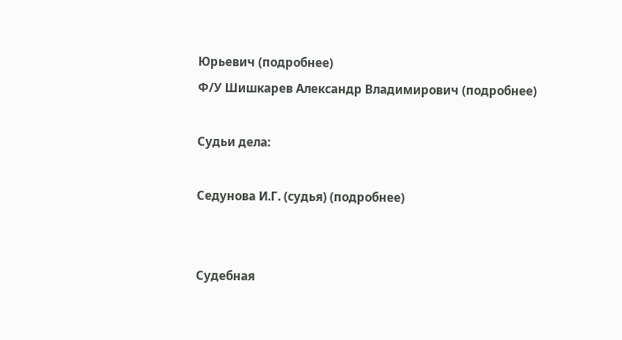Юрьевич (подробнее)
Ф/У Шишкарев Александр Владимирович (подробнее)

Судьи дела:

Седунова И.Г. (судья) (подробнее)


Судебная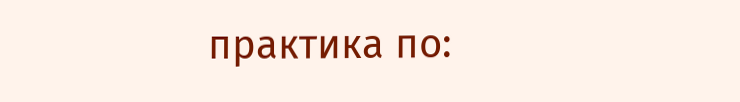практика по: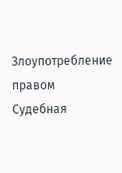Злоупотребление правом
Судебная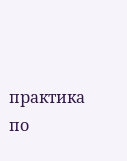практика по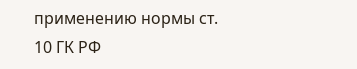применению нормы ст. 10 ГК РФ